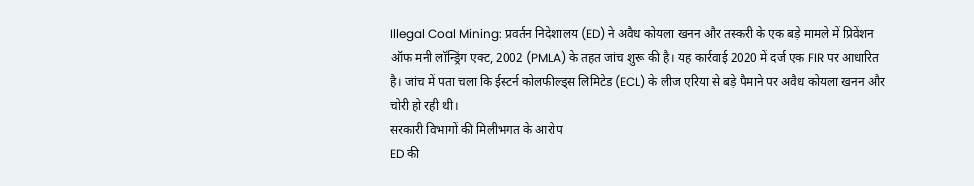Illegal Coal Mining: प्रवर्तन निदेशालय (ED) ने अवैध कोयला खनन और तस्करी के एक बड़े मामले में प्रिवेंशन ऑफ मनी लॉन्ड्रिंग एक्ट, 2002 (PMLA) के तहत जांच शुरू की है। यह कार्रवाई 2020 में दर्ज एक FIR पर आधारित है। जांच में पता चला कि ईस्टर्न कोलफील्ड्स लिमिटेड (ECL) के लीज एरिया से बड़े पैमाने पर अवैध कोयला खनन और चोरी हो रही थी।
सरकारी विभागों की मिलीभगत के आरोप
ED की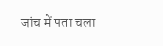जांच में पता चला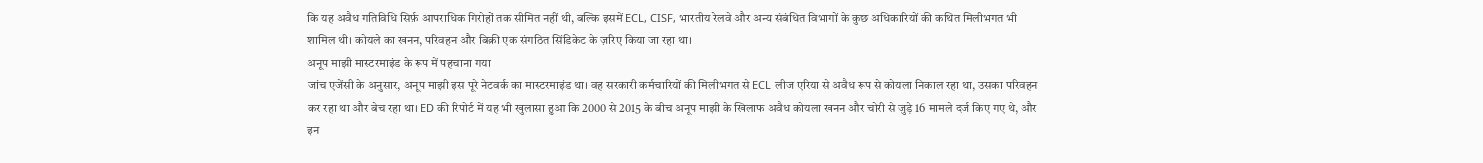कि यह अवैध गतिविधि सिर्फ़ आपराधिक गिरोहों तक सीमित नहीं थी, बल्कि इसमें ECL, CISF, भारतीय रेलवे और अन्य संबंधित विभागों के कुछ अधिकारियों की कथित मिलीभगत भी शामिल थी। कोयले का खनन, परिवहन और बिक्री एक संगठित सिंडिकेट के ज़रिए किया जा रहा था।
अनूप माझी मास्टरमाइंड के रूप में पहचाना गया
जांच एजेंसी के अनुसार, अनूप माझी इस पूरे नेटवर्क का मास्टरमाइंड था। वह सरकारी कर्मचारियों की मिलीभगत से ECL लीज एरिया से अवैध रूप से कोयला निकाल रहा था, उसका परिवहन कर रहा था और बेच रहा था। ED की रिपोर्ट में यह भी खुलासा हुआ कि 2000 से 2015 के बीच अनूप माझी के खिलाफ अवैध कोयला खनन और चोरी से जुड़े 16 मामले दर्ज किए गए थे, और इन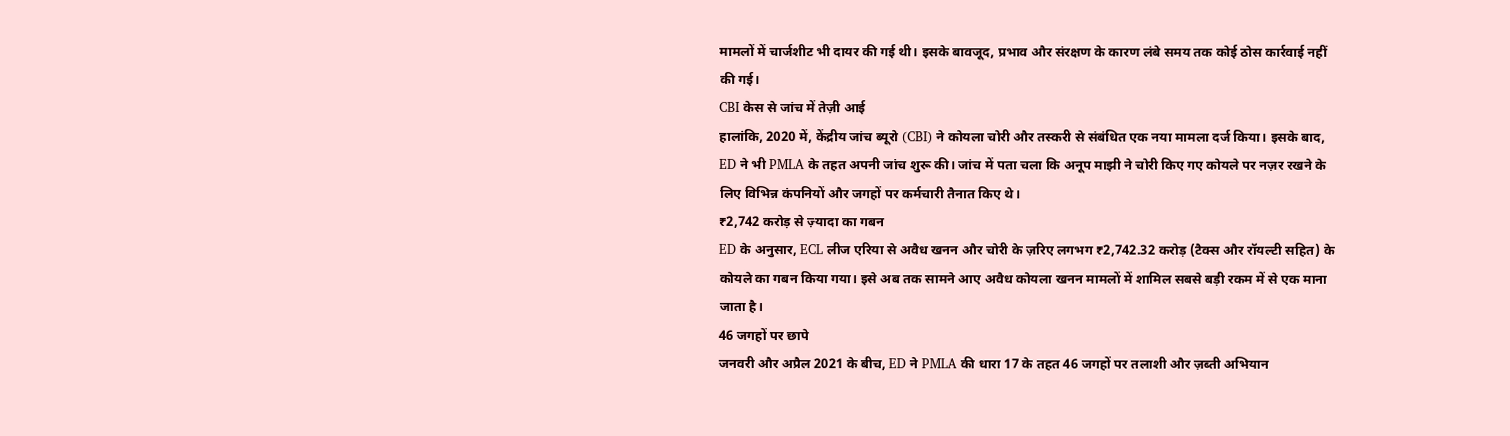मामलों में चार्जशीट भी दायर की गई थी। इसके बावजूद, प्रभाव और संरक्षण के कारण लंबे समय तक कोई ठोस कार्रवाई नहीं की गई।
CBI केस से जांच में तेज़ी आई
हालांकि, 2020 में, केंद्रीय जांच ब्यूरो (CBI) ने कोयला चोरी और तस्करी से संबंधित एक नया मामला दर्ज किया। इसके बाद, ED ने भी PMLA के तहत अपनी जांच शुरू की। जांच में पता चला कि अनूप माझी ने चोरी किए गए कोयले पर नज़र रखने के लिए विभिन्न कंपनियों और जगहों पर कर्मचारी तैनात किए थे।
₹2,742 करोड़ से ज़्यादा का गबन
ED के अनुसार, ECL लीज एरिया से अवैध खनन और चोरी के ज़रिए लगभग ₹2,742.32 करोड़ (टैक्स और रॉयल्टी सहित) के कोयले का गबन किया गया। इसे अब तक सामने आए अवैध कोयला खनन मामलों में शामिल सबसे बड़ी रकम में से एक माना जाता है।
46 जगहों पर छापे
जनवरी और अप्रैल 2021 के बीच, ED ने PMLA की धारा 17 के तहत 46 जगहों पर तलाशी और ज़ब्ती अभियान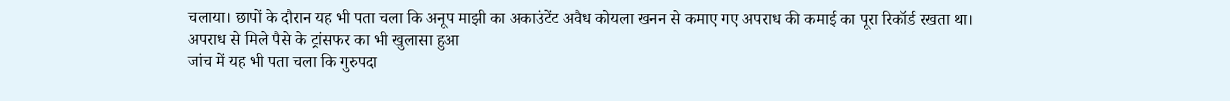चलाया। छापों के दौरान यह भी पता चला कि अनूप माझी का अकाउंटेंट अवैध कोयला खनन से कमाए गए अपराध की कमाई का पूरा रिकॉर्ड रखता था।
अपराध से मिले पैसे के ट्रांसफर का भी खुलासा हुआ
जांच में यह भी पता चला कि गुरुपदा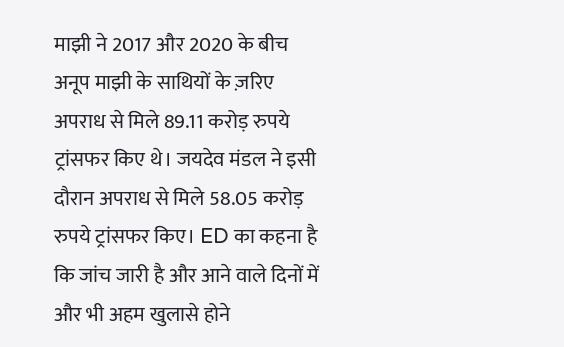माझी ने 2017 और 2020 के बीच अनूप माझी के साथियों के ज़रिए अपराध से मिले 89.11 करोड़ रुपये ट्रांसफर किए थे। जयदेव मंडल ने इसी दौरान अपराध से मिले 58.05 करोड़ रुपये ट्रांसफर किए। ED का कहना है कि जांच जारी है और आने वाले दिनों में और भी अहम खुलासे होने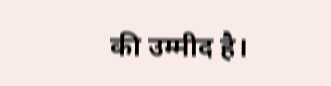की उम्मीद है।